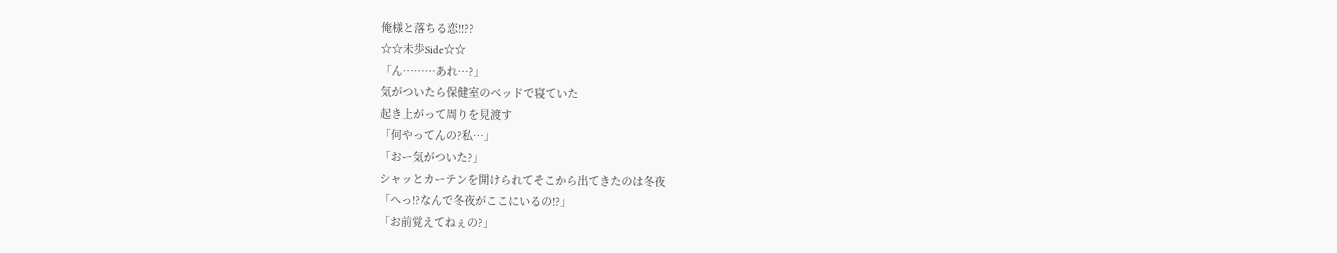俺様と落ちる恋!!??
☆☆未歩Side☆☆
「ん………あれ…?」
気がついたら保健室のベッドで寝ていた
起き上がって周りを見渡す
「何やってんの?私…」
「おー気がついた?」
シャッとカーテンを開けられてそこから出てきたのは冬夜
「へっ!?なんで冬夜がここにいるの!?」
「お前覚えてねぇの?」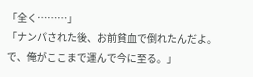「全く………」
「ナンパされた後、お前貧血で倒れたんだよ。
で、俺がここまで運んで今に至る。」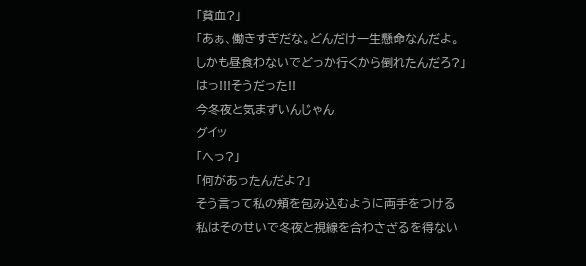「貧血?」
「あぁ、働きすぎだな。どんだけ一生懸命なんだよ。
しかも昼食わないでどっか行くから倒れたんだろ?」
はっ!!!そうだった!!
今冬夜と気まずいんじゃん
グイッ
「へっ?」
「何があったんだよ?」
そう言って私の頬を包み込むように両手をつける
私はそのせいで冬夜と視線を合わさざるを得ない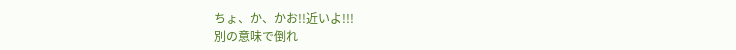ちょ、か、かお!!近いよ!!!
別の意味で倒れ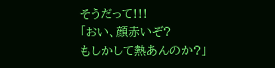そうだって!!!
「おい、顔赤いぞ?
もしかして熱あんのか?」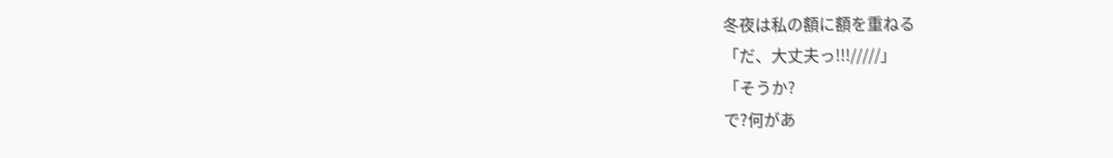冬夜は私の額に額を重ねる
「だ、大丈夫っ!!!/////」
「そうか?
で?何があ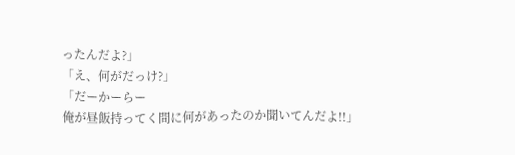ったんだよ?」
「え、何がだっけ?」
「だーかーらー
俺が昼飯持ってく間に何があったのか聞いてんだよ!!」